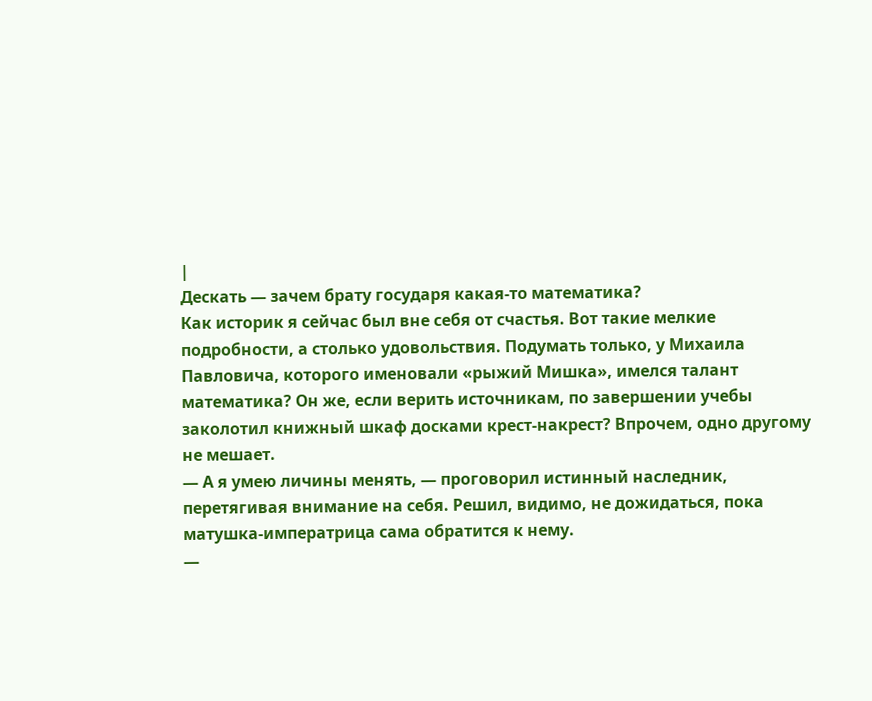|
Дескать — зачем брату государя какая-то математика?
Как историк я сейчас был вне себя от счастья. Вот такие мелкие подробности, а столько удовольствия. Подумать только, у Михаила Павловича, которого именовали «рыжий Мишка», имелся талант математика? Он же, если верить источникам, по завершении учебы заколотил книжный шкаф досками крест-накрест? Впрочем, одно другому не мешает.
— А я умею личины менять, — проговорил истинный наследник, перетягивая внимание на себя. Решил, видимо, не дожидаться, пока матушка-императрица сама обратится к нему.
—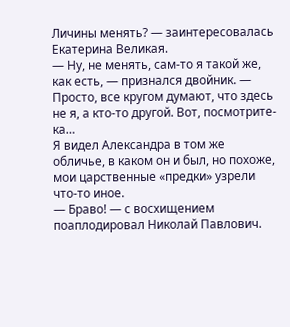Личины менять? — заинтересовалась Екатерина Великая.
— Ну, не менять, сам-то я такой же, как есть, — признался двойник. — Просто, все кругом думают, что здесь не я, а кто-то другой. Вот, посмотрите-ка…
Я видел Александра в том же обличье, в каком он и был, но похоже, мои царственные «предки» узрели что-то иное.
— Браво! — с восхищением поаплодировал Николай Павлович.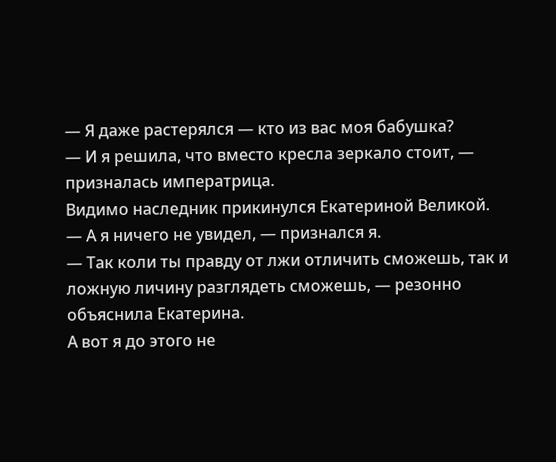— Я даже растерялся — кто из вас моя бабушка?
— И я решила, что вместо кресла зеркало стоит, — призналась императрица.
Видимо наследник прикинулся Екатериной Великой.
— А я ничего не увидел, — признался я.
— Так коли ты правду от лжи отличить сможешь, так и ложную личину разглядеть сможешь, — резонно объяснила Екатерина.
А вот я до этого не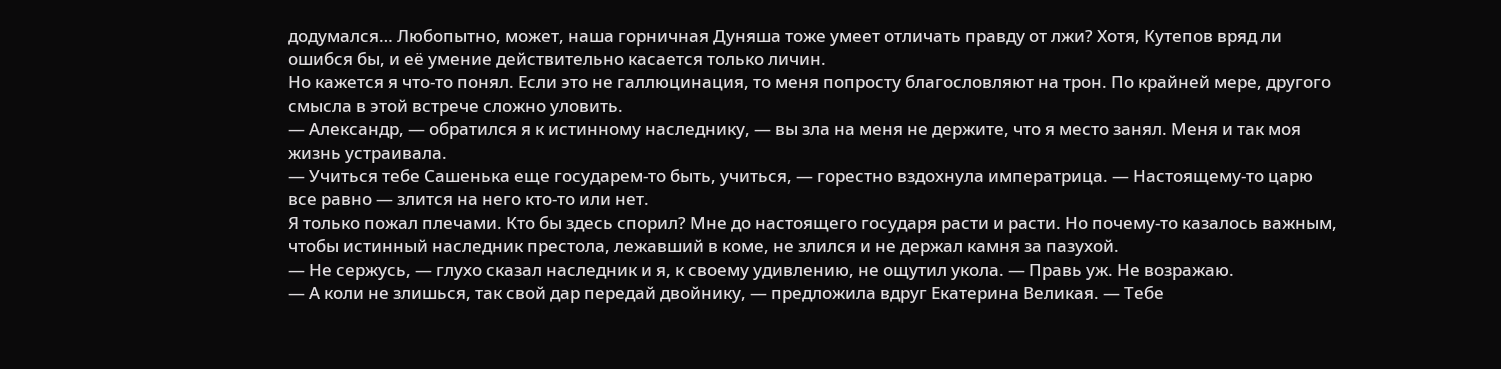додумался… Любопытно, может, наша горничная Дуняша тоже умеет отличать правду от лжи? Хотя, Кутепов вряд ли ошибся бы, и её умение действительно касается только личин.
Но кажется я что-то понял. Если это не галлюцинация, то меня попросту благословляют на трон. По крайней мере, другого смысла в этой встрече сложно уловить.
— Александр, — обратился я к истинному наследнику, — вы зла на меня не держите, что я место занял. Меня и так моя жизнь устраивала.
— Учиться тебе Сашенька еще государем-то быть, учиться, — горестно вздохнула императрица. — Настоящему-то царю все равно — злится на него кто-то или нет.
Я только пожал плечами. Кто бы здесь спорил? Мне до настоящего государя расти и расти. Но почему-то казалось важным, чтобы истинный наследник престола, лежавший в коме, не злился и не держал камня за пазухой.
— Не сержусь, — глухо сказал наследник и я, к своему удивлению, не ощутил укола. — Правь уж. Не возражаю.
— А коли не злишься, так свой дар передай двойнику, — предложила вдруг Екатерина Великая. — Тебе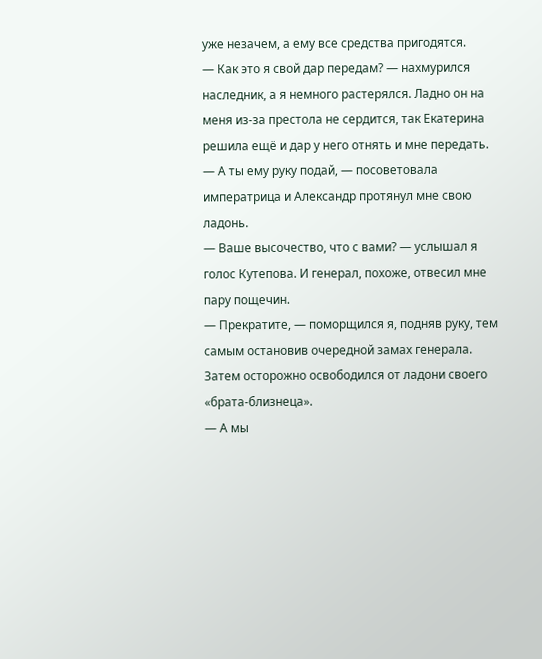уже незачем, а ему все средства пригодятся.
— Как это я свой дар передам? — нахмурился наследник, а я немного растерялся. Ладно он на меня из-за престола не сердится, так Екатерина решила ещё и дар у него отнять и мне передать.
— А ты ему руку подай, — посоветовала императрица и Александр протянул мне свою ладонь.
— Ваше высочество, что с вами? — услышал я голос Кутепова. И генерал, похоже, отвесил мне пару пощечин.
— Прекратите, — поморщился я, подняв руку, тем самым остановив очередной замах генерала. Затем осторожно освободился от ладони своего «брата-близнеца».
— А мы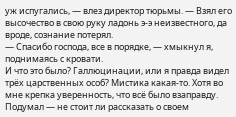уж испугались, — влез директор тюрьмы. — Взял его высочество в свою руку ладонь э-э неизвестного, да вроде, сознание потерял.
— Спасибо господа, все в порядке, — хмыкнул я, поднимаясь с кровати.
И что это было? Галлюцинации, или я правда видел трёх царственных особ? Мистика какая-то. Хотя во мне крепка уверенность, что всё было взаправду.
Подумал — не стоит ли рассказать о своем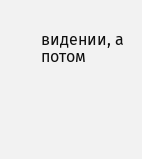видении, а потом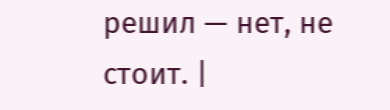решил — нет, не стоит. |